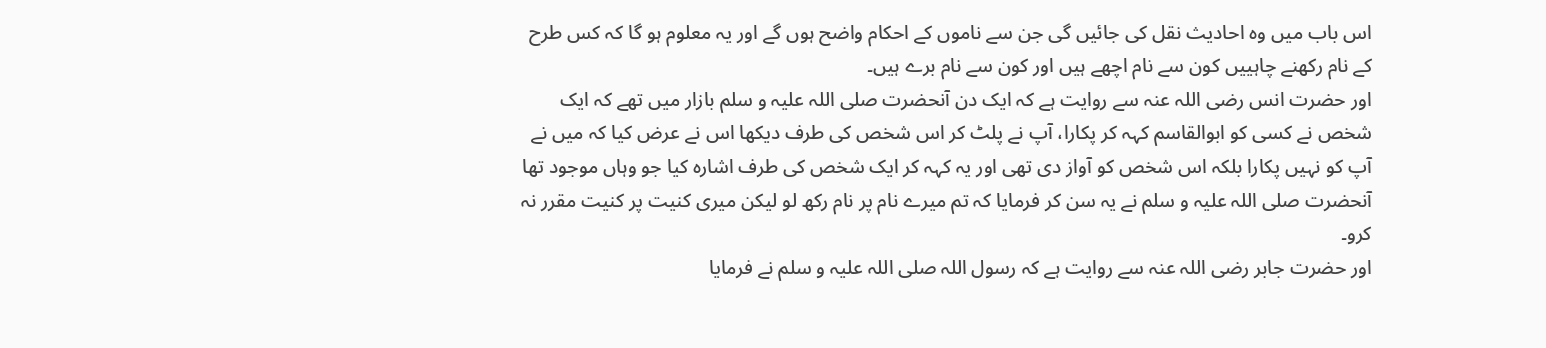اس باب میں وہ احادیث نقل کی جائیں گی جن سے ناموں کے احکام واضح ہوں گے اور یہ معلوم ہو گا کہ کس طرح کے نام رکھنے چاہییں کون سے نام اچھے ہیں اور کون سے نام برے ہیں۔
اور حضرت انس رضی اللہ عنہ سے روایت ہے کہ ایک دن آنحضرت صلی اللہ علیہ و سلم بازار میں تھے کہ ایک شخص نے کسی کو ابوالقاسم کہہ کر پکارا، آپ نے پلٹ کر اس شخص کی طرف دیکھا اس نے عرض کیا کہ میں نے آپ کو نہیں پکارا بلکہ اس شخص کو آواز دی تھی اور یہ کہہ کر ایک شخص کی طرف اشارہ کیا جو وہاں موجود تھا آنحضرت صلی اللہ علیہ و سلم نے یہ سن کر فرمایا کہ تم میرے نام پر نام رکھ لو لیکن میری کنیت پر کنیت مقرر نہ کرو۔
اور حضرت جابر رضی اللہ عنہ سے روایت ہے کہ رسول اللہ صلی اللہ علیہ و سلم نے فرمایا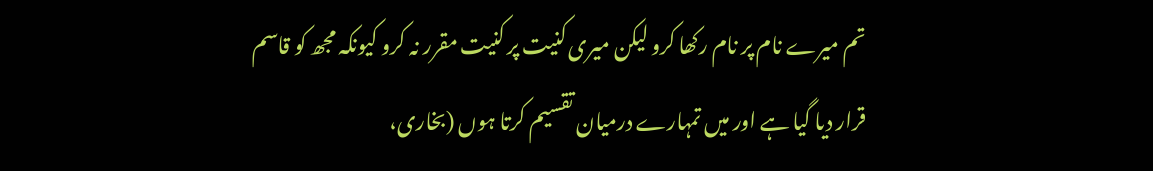تم میرے نام پر نام رکھا کرو لیکن میری کنیت پر کنیت مقرر نہ کرو کیونکہ مجھ کو قاسم قرار دیا گیا ہے اور میں تمہارے درمیان تقسیم کرتا ہوں (بخاری،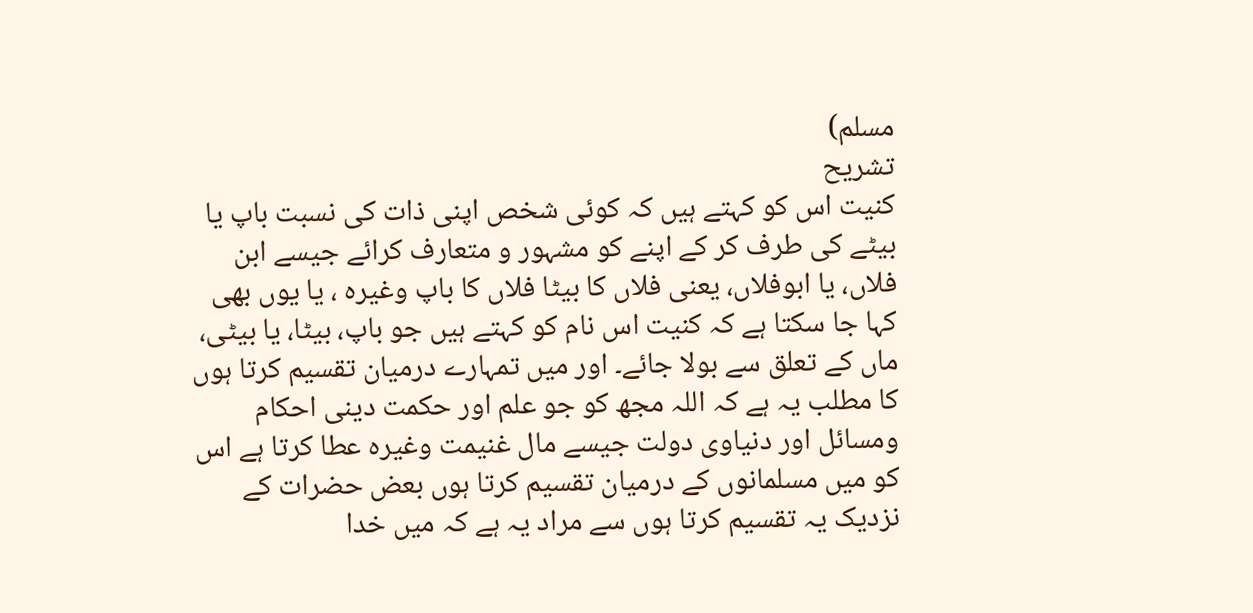مسلم)
تشریح
کنیت اس کو کہتے ہیں کہ کوئی شخص اپنی ذات کی نسبت باپ یا بیٹے کی طرف کر کے اپنے کو مشہور و متعارف کرائے جیسے ابن فلاں، یا ابوفلاں، یعنی فلاں کا بیٹا فلاں کا باپ وغیرہ ، یا یوں بھی کہا جا سکتا ہے کہ کنیت اس نام کو کہتے ہیں جو باپ، بیٹا، یا بیٹی، ماں کے تعلق سے بولا جائے۔ اور میں تمہارے درمیان تقسیم کرتا ہوں کا مطلب یہ ہے کہ اللہ مجھ کو جو علم اور حکمت دینی احکام ومسائل اور دنیاوی دولت جیسے مال غنیمت وغیرہ عطا کرتا ہے اس کو میں مسلمانوں کے درمیان تقسیم کرتا ہوں بعض حضرات کے نزدیک یہ تقسیم کرتا ہوں سے مراد یہ ہے کہ میں خدا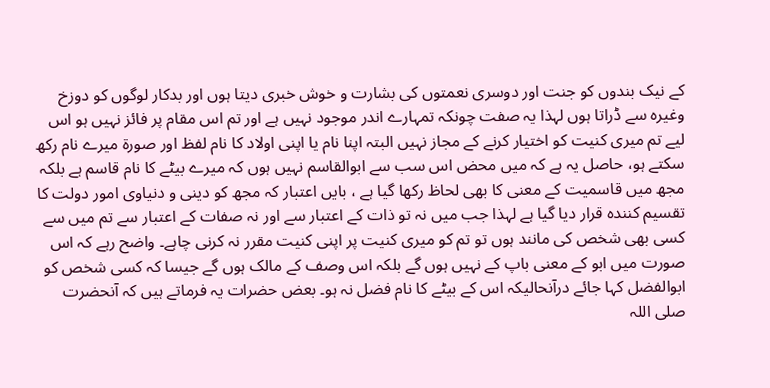کے نیک بندوں کو جنت اور دوسری نعمتوں کی بشارت و خوش خبری دیتا ہوں اور بدکار لوگوں کو دوزخ وغیرہ سے ڈراتا ہوں لہذا یہ صفت چونکہ تمہارے اندر موجود نہیں ہے اور تم اس مقام پر فائز نہیں ہو اس لیے تم میری کنیت کو اختیار کرنے کے مجاز نہیں البتہ اپنا نام یا اپنی اولاد کا نام لفظ اور صورۃ میرے نام رکھ سکتے ہو، حاصل یہ ہے کہ میں محض اس سب سے ابوالقاسم نہیں ہوں کہ میرے بیٹے کا نام قاسم ہے بلکہ مجھ میں قاسمیت کے معنی کا بھی لحاظ رکھا گیا ہے ، بایں اعتبار کہ مجھ کو دینی و دنیاوی امور دولت کا تقسیم کنندہ قرار دیا گیا ہے لہذا جب میں نہ تو ذات کے اعتبار سے اور نہ صفات کے اعتبار سے تم میں سے کسی بھی شخص کی مانند ہوں تو تم کو میری کنیت پر اپنی کنیت مقرر نہ کرنی چاہے۔ واضح رہے کہ اس صورت میں ابو کے معنی باپ کے نہیں ہوں گے بلکہ اس وصف کے مالک ہوں گے جیسا کہ کسی شخص کو ابوالفضل کہا جائے درآنحالیکہ اس کے بیٹے کا نام فضل نہ ہو۔ بعض حضرات یہ فرماتے ہیں کہ آنحضرت صلی اللہ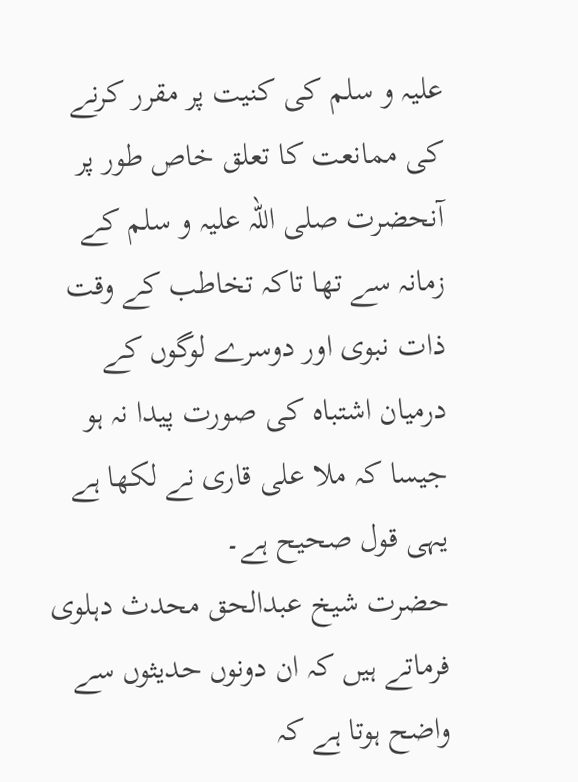علیہ و سلم کی کنیت پر مقرر کرنے کی ممانعت کا تعلق خاص طور پر آنحضرت صلی اللہ علیہ و سلم کے زمانہ سے تھا تاکہ تخاطب کے وقت ذات نبوی اور دوسرے لوگوں کے درمیان اشتباہ کی صورت پیدا نہ ہو جیسا کہ ملا علی قاری نے لکھا ہے یہی قول صحیح ہے۔
حضرت شیخ عبدالحق محدث دہلوی فرماتے ہیں کہ ان دونوں حدیثوں سے واضح ہوتا ہے کہ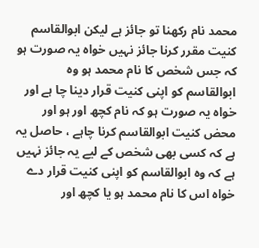محمد نام رکھنا تو جائز ہے لیکن ابوالقاسم کنیت مقرر کرنا جائز نہیں خواہ یہ صورت ہو کہ جس شخص کا نام محمد ہو وہ ابوالقاسم کو اپنی کنیت قرار دینا چا ہے اور خواہ یہ صورت ہو کہ نام کچھ اور ہو اور محض کنیت ابوالقاسم کرنا چاہے ، حاصل یہ ہے کہ کسی بھی شخص کے لیے یہ جائز نہیں ہے کہ وہ ابوالقاسم کو اپنی کنیت قرار دے خواہ اس کا نام محمد ہو یا کچھ اور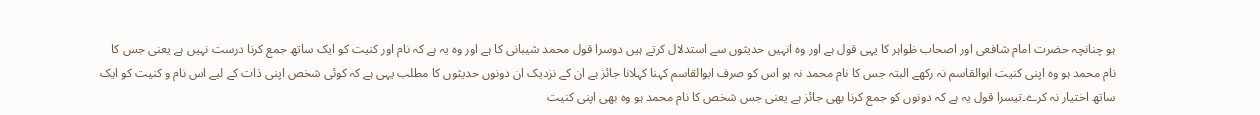ہو چنانچہ حضرت امام شافعی اور اصحاب ظواہر کا یہی قول ہے اور وہ انہیں حدیثوں سے استدلال کرتے ہیں دوسرا قول محمد شیبانی کا ہے اور وہ یہ ہے کہ نام اور کنیت کو ایک ساتھ جمع کرنا درست نہیں ہے یعنی جس کا نام محمد ہو وہ اپنی کنیت ابوالقاسم نہ رکھے البتہ جس کا نام محمد نہ ہو اس کو صرف ابوالقاسم کہنا کہلانا جائز ہے ان کے نزدیک ان دونوں حدیثوں کا مطلب یہی ہے کہ کوئی شخص اپنی ذات کے لیے اس نام و کنیت کو ایک ساتھ اختیار نہ کرے۔تیسرا قول یہ ہے کہ دونوں کو جمع کرنا بھی جائز ہے یعنی جس شخص کا نام محمد ہو وہ بھی اپنی کنیت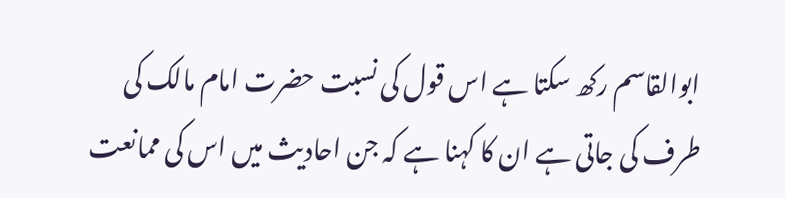ابوالقاسم رکھ سکتا ہے اس قول کی نسبت حضرت امام مالک کی طرف کی جاتی ہے ان کا کہنا ہے کہ جن احادیث میں اس کی ممانعت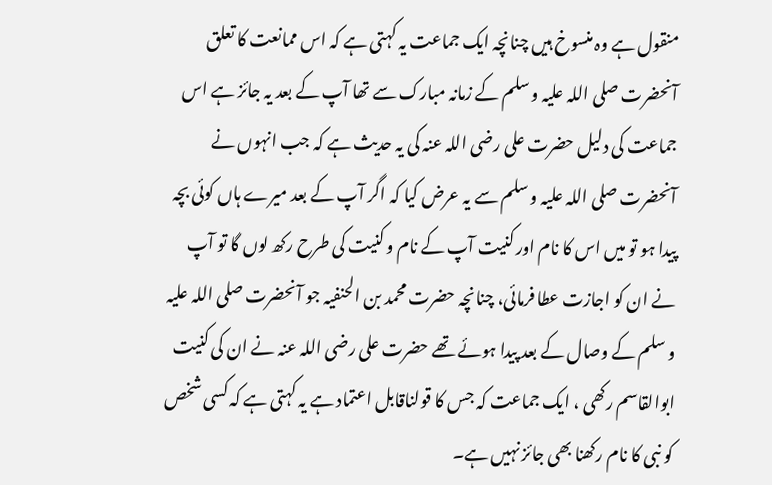منقول ہے وہ منسوخ ہیں چنانچہ ایک جماعت یہ کہتی ہے کہ اس ممانعت کا تعلق آنحضرت صلی اللہ علیہ و سلم کے زمانہ مبارک سے تھا آپ کے بعد یہ جائز ہے اس جماعت کی دلیل حضرت علی رضی اللہ عنہ کی یہ حدیث ہے کہ جب انہوں نے آنحضرت صلی اللہ علیہ و سلم سے یہ عرض کیا کہ اگر آپ کے بعد میرے ہاں کوئی بچہ پیدا ہو تو میں اس کا نام اور کنیت آپ کے نام و کنیت کی طرح رکھ لوں گا تو آپ نے ان کو اجازت عطا فرمائی، چنانچہ حضرت محمد بن الحنفیہ جو آنحضرت صلی اللہ علیہ و سلم کے وصال کے بعد پیدا ہوئے تھے حضرت علی رضی اللہ عنہ نے ان کی کنیت ابوالقاسم رکھی ، ایک جماعت کہ جس کا قولناقابل اعتماد ہے یہ کہتی ہے کہ کسی شخص کو نبی کا نام رکھنا بھی جائز نہیں ہے۔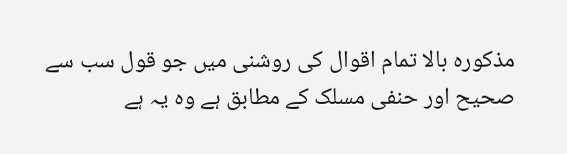مذکورہ بالا تمام اقوال کی روشنی میں جو قول سب سے صحیح اور حنفی مسلک کے مطابق ہے وہ یہ ہے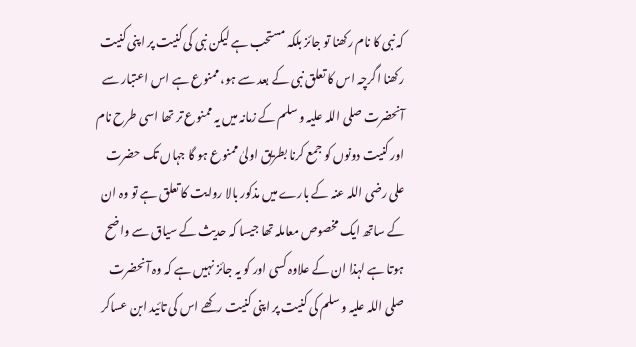کہ نبی کا نام رکھنا تو جائز بلکہ مستحب ہے لیکن نبی کی کنیت پر اپنی کنیت رکھنا اگرچہ اس کا تعلق نبی کے بعد سے ہو، ممنوع ہے اس اعتبار سے آنحضرت صلی اللہ علیہ و سلم کے زمانہ میں یہ ممنوع تر تھا اسی طرح نام اور کنیت دونوں کو جمع کرنا بطریق اولیٰ ممنوع ہو گا جہاں تک حضرت علی رضی اللہ عنہ کے بارے میں مذکور بالا روایت کا تعلق ہے تو وہ ان کے ساتھ ایک مخصوص معاملہ تھا جیسا کہ حدیث کے سیاق سے واضح ہوتا ہے لہذا ان کے علاوہ کسی اور کو یہ جائز نہیں ہے کہ وہ آنحضرت صلی اللہ علیہ و سلم کی کنیت پر اپنی کنیت رکھے اس کی تائید ابن عساکر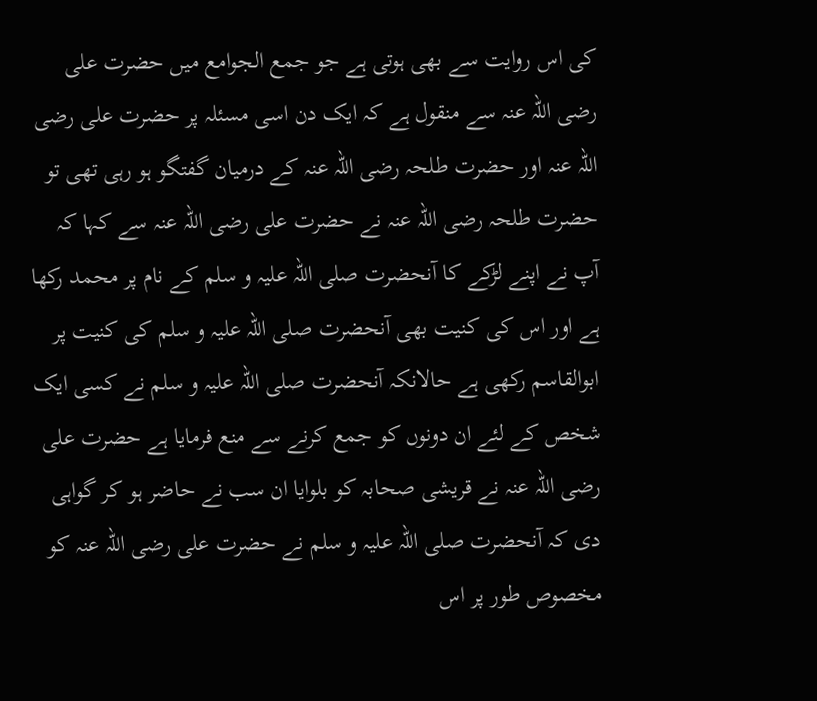کی اس روایت سے بھی ہوتی ہے جو جمع الجوامع میں حضرت علی رضی اللہ عنہ سے منقول ہے کہ ایک دن اسی مسئلہ پر حضرت علی رضی اللہ عنہ اور حضرت طلحہ رضی اللہ عنہ کے درمیان گفتگو ہو رہی تھی تو حضرت طلحہ رضی اللہ عنہ نے حضرت علی رضی اللہ عنہ سے کہا کہ آپ نے اپنے لڑکے کا آنحضرت صلی اللہ علیہ و سلم کے نام پر محمد رکھا ہے اور اس کی کنیت بھی آنحضرت صلی اللہ علیہ و سلم کی کنیت پر ابوالقاسم رکھی ہے حالانکہ آنحضرت صلی اللہ علیہ و سلم نے کسی ایک شخص کے لئے ان دونوں کو جمع کرنے سے منع فرمایا ہے حضرت علی رضی اللہ عنہ نے قریشی صحابہ کو بلوایا ان سب نے حاضر ہو کر گواہی دی کہ آنحضرت صلی اللہ علیہ و سلم نے حضرت علی رضی اللہ عنہ کو مخصوص طور پر اس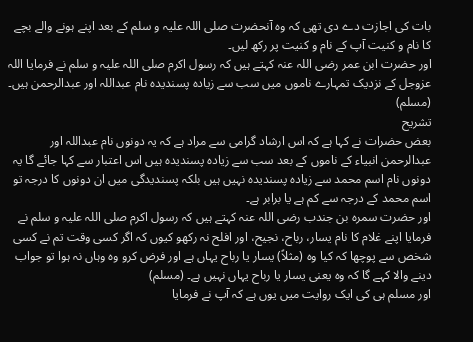بات کی اجازت دے دی تھی کہ وہ آنحضرت صلی اللہ علیہ و سلم کے بعد اپنے ہونے والے بچے کا نام و کنیت آپ کے نام و کنیت پر رکھ لیں۔
اور حضرت ابن عمر رضی اللہ عنہ کہتے ہیں کہ رسول اکرم صلی اللہ علیہ و سلم نے فرمایا اللہ عزوجل کے نزدیک تمہارے ناموں میں سب سے زیادہ پسندیدہ نام عبداللہ اور عبدالرحمن ہیں۔ (مسلم)
تشریح
بعض حضرات نے کہا ہے کہ اس ارشاد گرامی سے مراد ہے کہ یہ دونوں نام عبداللہ اور عبدالرحمن انبیاء کے ناموں کے بعد سب سے زیادہ پسندیدہ ہیں اس اعتبار سے کہا جائے گا یہ دونوں نام اسم محمد سے زیادہ پسندیدہ نہیں ہیں بلکہ پسندیدگی میں ان دونوں کا درجہ تو اسم محمد کے درجہ سے کم ہے یا برابر ہے۔
اور حضرت سمرہ بن جندب رضی اللہ عنہ کہتے ہیں کہ رسول اکرم صلی اللہ علیہ و سلم نے فرمایا اپنے غلام کا نام یسار، رباح، نجیح، اور افلح نہ رکھو کیوں کہ اگر کسی وقت تم نے کسی شخص سے پوچھا کہ کیا وہ (مثلاً) یسار یا رباح یہاں ہے اور فرض کرو وہ وہاں نہ ہوا تو جواب دینے والا کہے گا کہ وہ یعنی یسار یا رباح یہاں نہیں ہے۔ (مسلم)
اور مسلم ہی کی ایک روایت میں یوں ہے کہ آپ نے فرمایا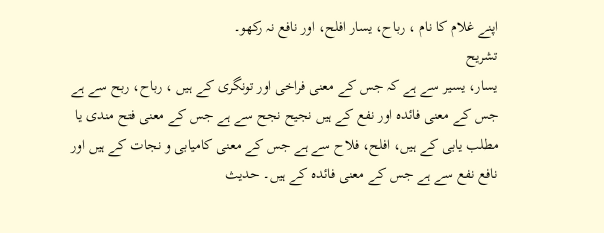اپنے غلام کا نام ، رباح، یسار افلح، اور نافع نہ رکھو۔
تشریح
یسار، یسیر سے ہے کہ جس کے معنی فراخی اور تونگری کے ہیں ، رباح، ربح سے ہے جس کے معنی فائدہ اور نفع کے ہیں نجیح نجح سے ہے جس کے معنی فتح مندی یا مطلب یابی کے ہیں، افلح، فلاح سے ہے جس کے معنی کامیابی و نجات کے ہیں اور نافع نفع سے ہے جس کے معنی فائدہ کے ہیں۔ حدیث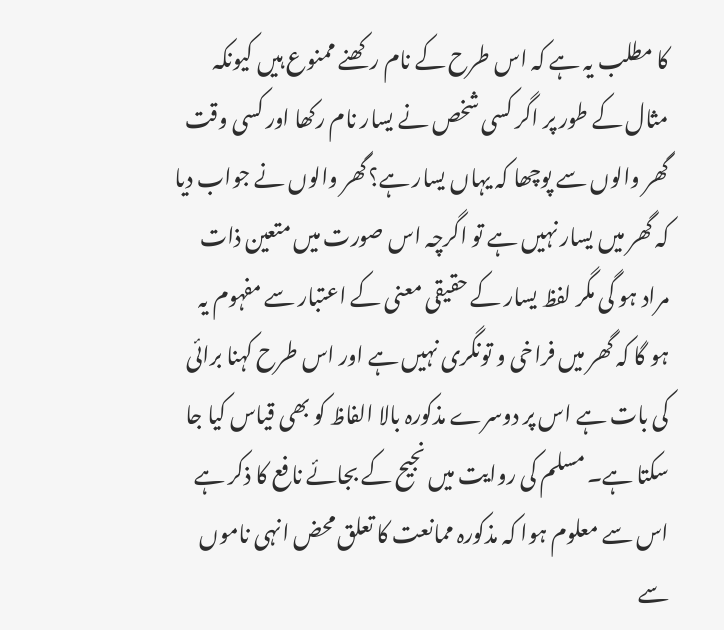کا مطلب یہ ہے کہ اس طرح کے نام رکھنے ممنوع ہیں کیونکہ مثال کے طور پر اگر کسی شخص نے یسار نام رکھا اور کسی وقت گھر والوں سے پوچھا کہ یہاں یسار ہے؟گھر والوں نے جواب دیا کہ گھر میں یسار نہیں ہے تو اگرچہ اس صورت میں متعین ذات مراد ہو گی مگر لفظ یسار کے حقیقی معنی کے اعتبار سے مفہوم یہ ہو گا کہ گھر میں فراخی و تونگری نہیں ہے اور اس طرح کہنا برائی کی بات ہے اس پر دوسرے مذکورہ بالا الفاظ کو بھی قیاس کیا جا سکتا ہے۔ مسلم کی روایت میں نجیح کے بجائے نافع کا ذکر ہے اس سے معلوم ہوا کہ مذکورہ ممانعت کا تعلق محض انہی ناموں سے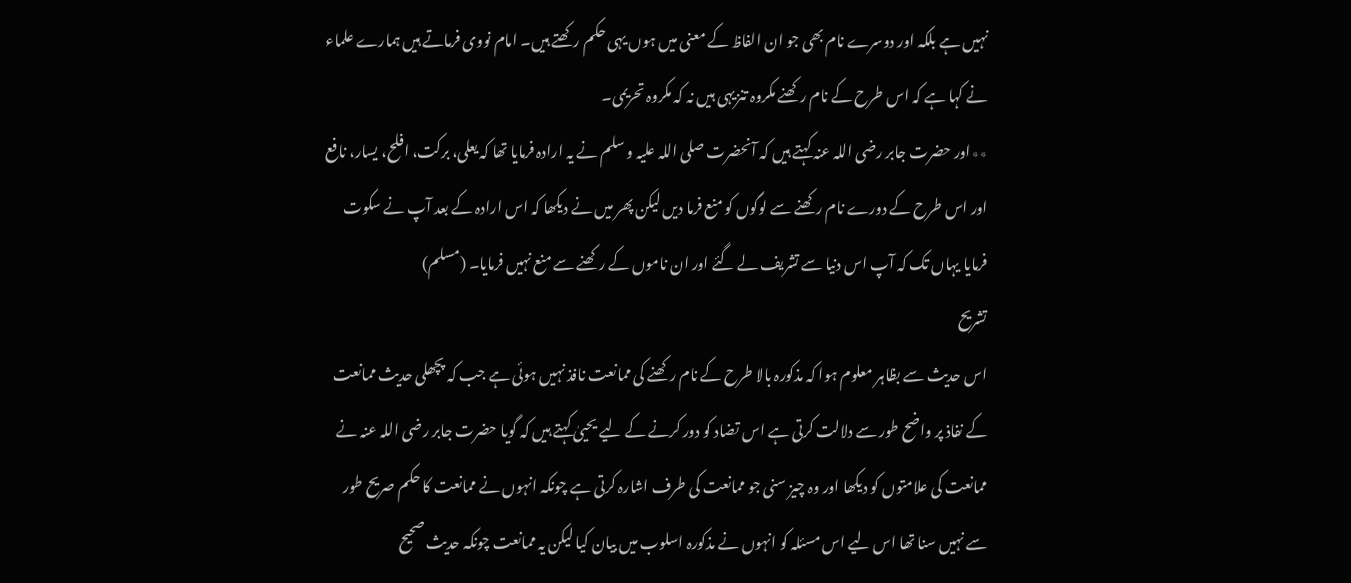نہیں ہے بلکہ اور دوسرے نام بھی جو ان الفاظ کے معنی میں ہوں یہی حکم رکھتے ہیں۔ امام نووی فرماتے ہیں ہمارے علماء نے کہا ہے کہ اس طرح کے نام رکھنے مکروہ تنزیہی ہیں نہ کہ مکروہ تحریمی۔
٭٭اور حضرت جابر رضی اللہ عنہ کہتے ہیں کہ آنحضرت صلی اللہ علیہ و سلم نے یہ ارادہ فرمایا تھا کہ یعلی، برکت، افلح، یسار، نافع اور اس طرح کے دورے نام رکھنے سے لوگوں کو منع فرما دیں لیکن پھر میں نے دیکھا کہ اس ارادہ کے بعد آپ نے سکوت فرمایا یہاں تک کہ آپ اس دنیا سے تشریف لے گئے اور ان ناموں کے رکھنے سے منع نہیں فرمایا۔ (مسلم)
تشریح
اس حدیث سے بظاہر معلوم ہوا کہ مذکورہ بالا طرح کے نام رکھنے کی ممانعت نافذ نہیں ہوئی ہے جب کہ پچھلی حدیث ممانعت کے نفاذ پر واضح طور سے دلالت کرتی ہے اس تضاد کو دور کرنے کے لیے یحییٰ کہتے ہیں کہ گویا حضرت جابر رضی اللہ عنہ نے ممانعت کی علامتوں کو دیکھا اور وہ چیز سنی جو ممانعت کی طرف اشارہ کرتی ہے چونکہ انہوں نے ممانعت کا حکم صریح طور سے نہیں سنا تھا اس لیے اس مسئلہ کو انہوں نے مذکورہ اسلوب میں بیان کیا لیکن یہ ممانعت چونکہ حدیث صحیح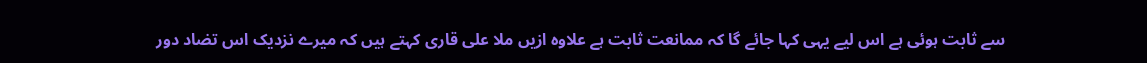سے ثابت ہوئی ہے اس لیے یہی کہا جائے گا کہ ممانعت ثابت ہے علاوہ ازیں ملا علی قاری کہتے ہیں کہ میرے نزدیک اس تضاد دور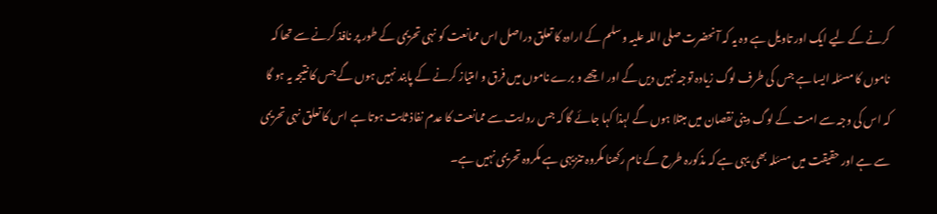کرنے کے لیے ایک اور تاویل ہے وہ یہ کہ آنحضرت صلی اللہ علیہ و سلم کے ارادہ کا تعلق دراصل اس ممانعت کو نہی تحریمی کے طور پر نافذ کرنے سے تھا کہ ناموں کا مسئلہ ایسا ہے جس کی طرف لوگ زیادہ توجہ نہیں دیں گے اور اچھے و برے ناموں میں فرق و امتیاز کرنے کے پابند نہیں ہوں گے جس کا نتیجہ یہ ہو گا کہ اس کی وجہ سے امت کے لوگ دینی نقصان میں مبتلا ہوں گے لہذا کہا جائے گا کہ جس روایت سے ممانعت کا عدم نفاذ ثابت ہوتا ہے اس کا تعلق نہی تحریمی سے ہے اور حقیقت میں مسئلہ بھی یہی ہے کہ مذکورہ طرح کے نام رکھنا مکروہ تنزیہی ہے مکروہ تحریمی نہیں ہے۔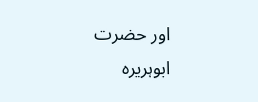اور حضرت ابوہریرہ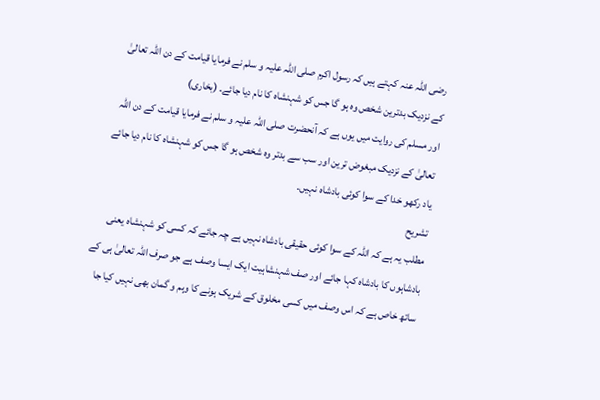رضی اللہ عنہ کہتے ہیں کہ رسول اکرم صلی اللہ علیہ و سلم نے فرمایا قیامت کے دن اللہ تعالیٰ کے نزدیک بدترین شخص وہ ہو گا جس کو شہنشاہ کا نام دیا جائے۔ (بخاری)
اور مسلم کی روایت میں یوں ہے کہ آنحضرت صلی اللہ علیہ و سلم نے فرمایا قیامت کے دن اللہ تعالیٰ کے نزدیک مبغوض ترین اور سب سے بدتر وہ شخص ہو گا جس کو شہنشاہ کا نام دیا جائے یاد رکھو خدا کے سوا کوئی بادشاہ نہیں۔
تشریح
مطلب یہ ہے کہ اللہ کے سوا کوئی حقیقی بادشاہ نہیں ہے چہ جائے کہ کسی کو شہنشاہ یعنی بادشاہوں کا بادشاہ کہا جائے اور صف شہنشاہیت ایک ایسا وصف ہے جو صرف اللہ تعالیٰ ہی کے ساتھ خاص ہے کہ اس وصف میں کسی مخلوق کے شریک ہونے کا وہم و گمان بھی نہیں کیا جا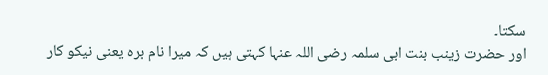سکتا۔
اور حضرت زینب بنت ابی سلمہ رضی اللہ عنہا کہتی ہیں کہ میرا نام برہ یعنی نیکو کار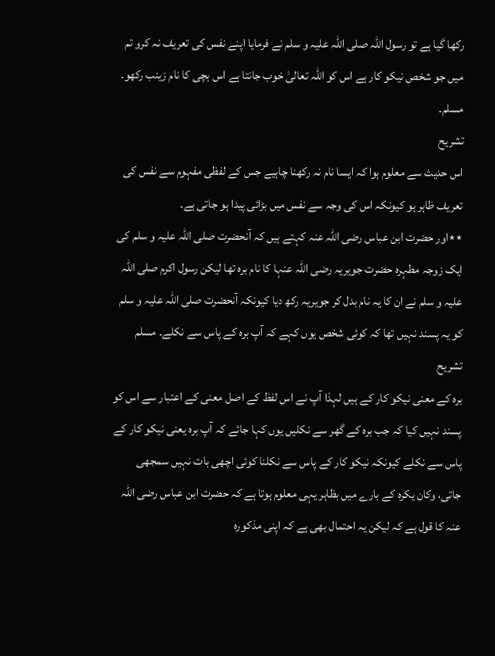رکھا گیا ہے تو رسول اللہ صلی اللہ علیہ و سلم نے فرمایا اپنے نفس کی تعریف نہ کرو تم میں جو شخص نیکو کار ہے اس کو اللہ تعالیٰ خوب جانتا ہے اس بچی کا نام زینب رکھو۔ مسلم۔
تشریح
اس حدیث سے معلوم ہوا کہ ایسا نام نہ رکھنا چاہیے جس کے لفظی مفہوم سے نفس کی تعریف ظاہر ہو کیونکہ اس کی وجہ سے نفس میں بڑائی پیدا ہو جاتی ہے۔
٭٭اور حضرت ابن عباس رضی اللہ عنہ کہتے ہیں کہ آنحضرت صلی اللہ علیہ و سلم کی ایک زوجہ مطہرہ حضرت جویریہ رضی اللہ عنہا کا نام برہ تھا لیکن رسول اکرم صلی اللہ علیہ و سلم نے ان کا یہ نام بدل کر جویریہ رکھ دیا کیونکہ آنحضرت صلی اللہ علیہ و سلم کو یہ پسند نہیں تھا کہ کوئی شخص یوں کہے کہ آپ برہ کے پاس سے نکلے۔ مسلم
تشریح
برہ کے معنی نیکو کار کے ہیں لہذا آپ نے اس لفظ کے اصل معنی کے اعتبار سے اس کو پسند نہیں کیا کہ جب برہ کے گھر سے نکلیں یوں کہا جائے کہ آپ برہ یعنی نیکو کار کے پاس سے نکلے کیونکہ نیکو کار کے پاس سے نکلنا کوئی اچھی بات نہیں سمجھی جاتی، وکان یکرہ کے بارے میں بظاہر یہی معلوم ہوتا ہے کہ حضرت ابن عباس رضی اللہ عنہ کا قول ہے کہ لیکن یہ احتمال بھی ہے کہ اپنی مذکورہ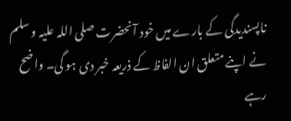ناپسندیدگی کے بارے میں خود آنحضرت صلی اللہ علیہ و سلم نے اپنے متعلق ان الفاظ کے ذریعہ خبر دی ہو گی۔ واضح رہے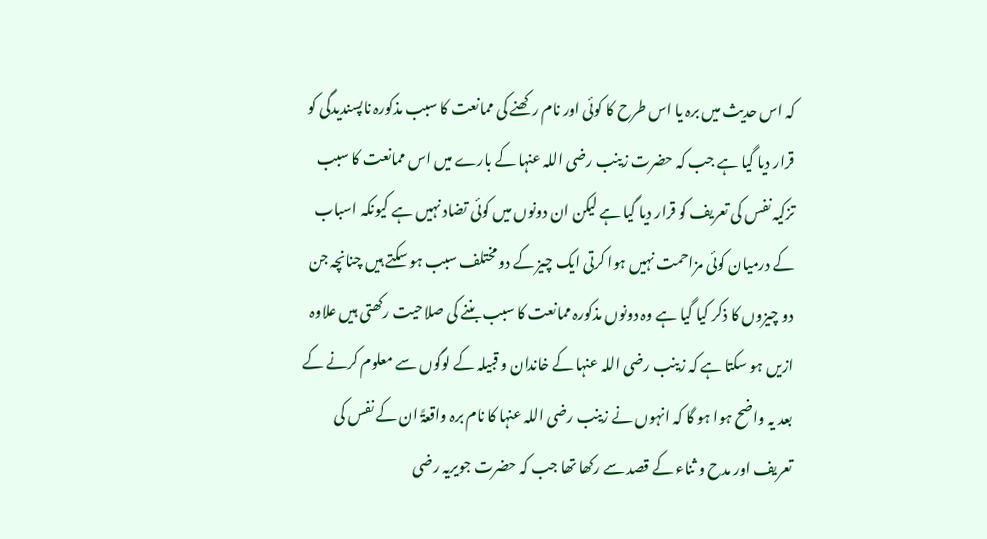کہ اس حدیث میں برہ یا اس طرح کا کوئی اور نام رکھنے کی ممانعت کا سبب مذکورہ ناپسندیدگی کو قرار دیا گیا ہے جب کہ حضرت زینب رضی اللہ عنہا کے بارے میں اس ممانعت کا سبب تزکیہ نفس کی تعریف کو قرار دیا گیا ہے لیکن ان دونوں میں کوئی تضاد نہیں ہے کیونکہ اسباب کے درمیان کوئی مزاحمت نہیں ہوا کرتی ایک چیز کے دو مختلف سبب ہو سکتے ہیں چنانچہ جن دو چیزوں کا ذکر کیا گیا ہے وہ دونوں مذکورہ ممانعت کا سبب بننے کی صلاحیت رکھتی ہیں علاوہ ازیں ہو سکتا ہے کہ زینب رضی اللہ عنہا کے خاندان و قبیلہ کے لوگوں سے معلوم کرنے کے بعد یہ واضح ہوا ہو گا کہ انہوں نے زینب رضی اللہ عنہا کا نام برہ واقعۃً ان کے نفس کی تعریف اور مدح و ثناء کے قصد سے رکھا تھا جب کہ حضرت جویریہ رضی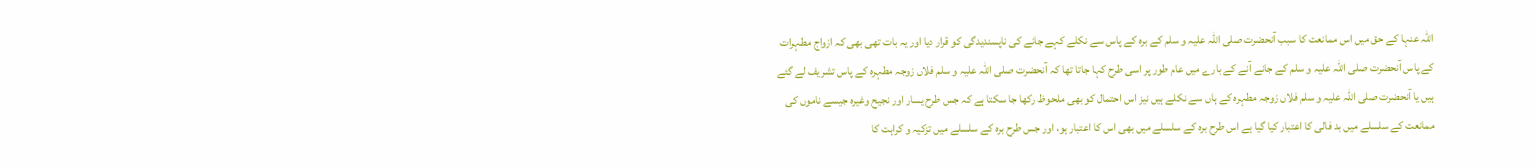اللہ عنہا کے حق میں اس ممانعت کا سبب آنحضرت صلی اللہ علیہ و سلم کے برہ کے پاس سے نکلے کہے جانے کی ناپسندیدگی کو قرار دیا اور یہ بات تھی بھی کہ ازواج مطہرات کے پاس آنحضرت صلی اللہ علیہ و سلم کے جانے آنے کے بارے میں عام طور پر اسی طرح کہا جاتا تھا کہ آنحضرت صلی اللہ علیہ و سلم فلاں زوجہ مطہرہ کے پاس تشریف لے گئے ہیں یا آنحضرت صلی اللہ علیہ و سلم فلاں زوجہ مطہرہ کے ہاں سے نکلے ہیں نیز اس احتمال کو بھی ملحوظ رکھا جا سکتا ہے کہ جس طرح یسار اور نجیح وغیرہ جیسے ناموں کی ممانعت کے سلسلے میں بد فالی کا اعتبار کیا گیا ہے اس طرح برہ کے سلسلے میں بھی اس کا اعتبار ہو، اور جس طرح برہ کے سلسلے میں تزکیہ و کراہت کا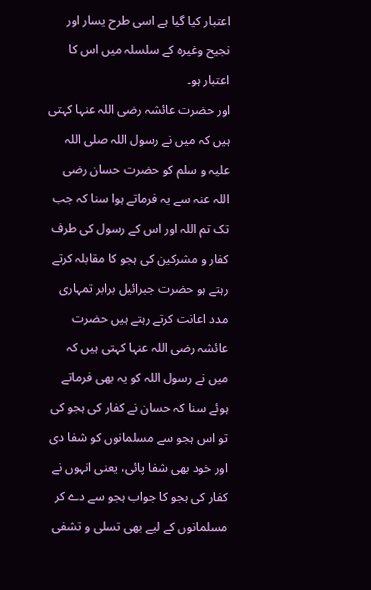اعتبار کیا گیا ہے اسی طرح یسار اور نجیح وغیرہ کے سلسلہ میں اس کا اعتبار ہو۔
اور حضرت عائشہ رضی اللہ عنہا کہتی ہیں کہ میں نے رسول اللہ صلی اللہ علیہ و سلم کو حضرت حسان رضی اللہ عنہ سے یہ فرماتے ہوا سنا کہ جب تک تم اللہ اور اس کے رسول کی طرف کفار و مشرکین کی ہجو کا مقابلہ کرتے رہتے ہو حضرت جبرائیل برابر تمہاری مدد اعانت کرتے رہتے ہیں حضرت عائشہ رضی اللہ عنہا کہتی ہیں کہ میں نے رسول اللہ کو یہ بھی فرماتے ہوئے سنا کہ حسان نے کفار کی ہجو کی تو اس ہجو سے مسلمانوں کو شفا دی اور خود بھی شفا پائی، یعنی انہوں نے کفار کی ہجو کا جواب ہجو سے دے کر مسلمانوں کے لیے بھی تسلی و تشفی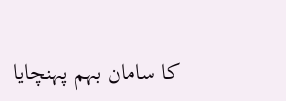کا سامان بہم پہنچایا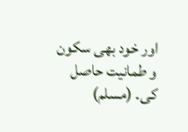اور خود بھی سکون و طمانیت حاصل کی۔ (مسلم)